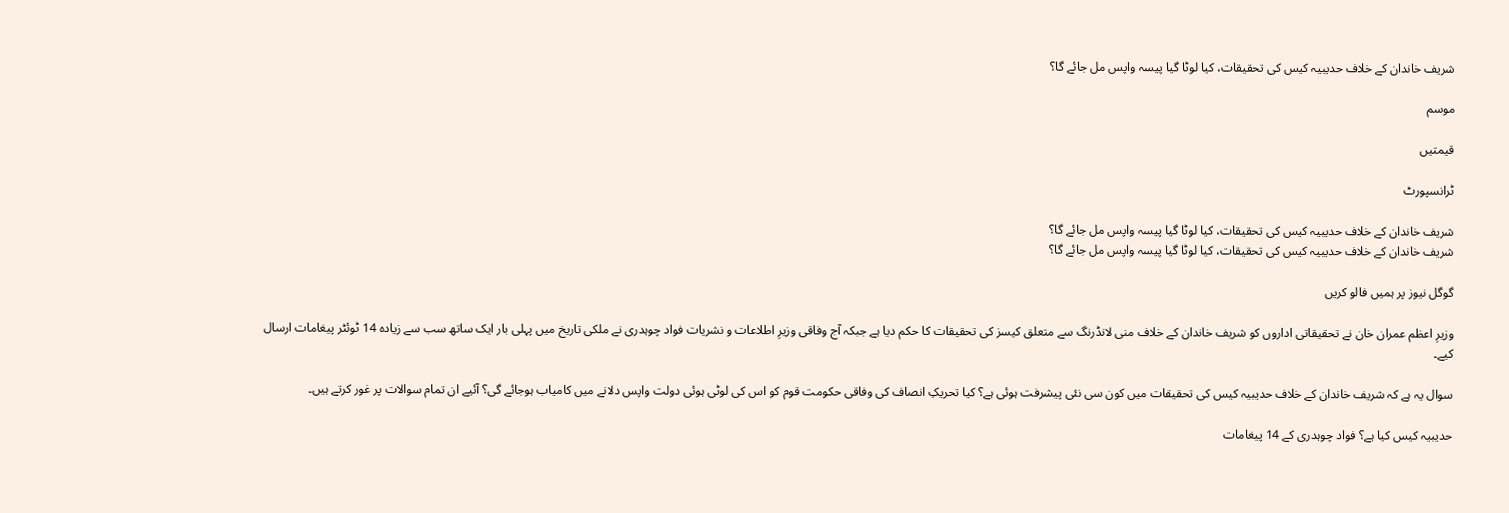شریف خاندان کے خلاف حدیبیہ کیس کی تحقیقات، کیا لوٹا گیا پیسہ واپس مل جائے گا؟

موسم

قیمتیں

ٹرانسپورٹ

شریف خاندان کے خلاف حدیبیہ کیس کی تحقیقات، کیا لوٹا گیا پیسہ واپس مل جائے گا؟
شریف خاندان کے خلاف حدیبیہ کیس کی تحقیقات، کیا لوٹا گیا پیسہ واپس مل جائے گا؟

گوگل نیوز پر ہمیں فالو کریں

وزیرِ اعظم عمران خان نے تحقیقاتی اداروں کو شریف خاندان کے خلاف منی لانڈرنگ سے متعلق کیسز کی تحقیقات کا حکم دیا ہے جبکہ آج وفاقی وزیرِ اطلاعات و نشریات فواد چوہدری نے ملکی تاریخ میں پہلی بار ایک ساتھ سب سے زیادہ 14 ٹوئٹر پیغامات ارسال کیے۔

سوال یہ ہے کہ شریف خاندان کے خلاف حدیبیہ کیس کی تحقیقات میں کون سی نئی پیشرفت ہوئی ہے؟ کیا تحریکِ انصاف کی وفاقی حکومت قوم کو اس کی لوٹی ہوئی دولت واپس دلانے میں کامیاب ہوجائے گی؟ آئیے ان تمام سوالات پر غور کرتے ہیں۔

حدیبیہ کیس کیا ہے؟ فواد چوہدری کے 14 پیغامات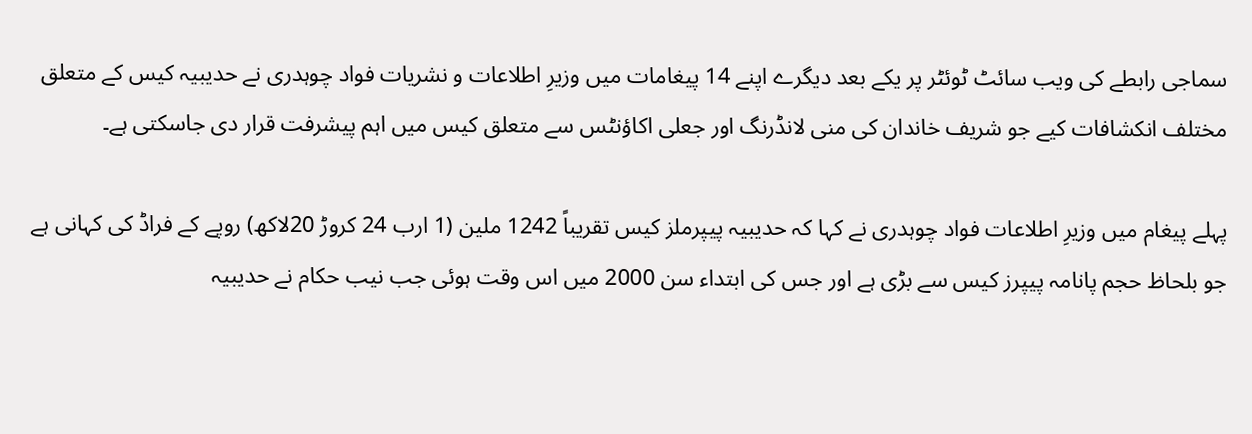سماجی رابطے کی ویب سائٹ ٹوئٹر پر یکے بعد دیگرے اپنے 14 پیغامات میں وزیرِ اطلاعات و نشریات فواد چوہدری نے حدیبیہ کیس کے متعلق مختلف انکشافات کیے جو شریف خاندان کی منی لانڈرنگ اور جعلی اکاؤنٹس سے متعلق کیس میں اہم پیشرفت قرار دی جاسکتی ہے۔

پہلے پیغام میں وزیرِ اطلاعات فواد چوہدری نے کہا کہ حدیبیہ پیپرملز کیس تقریباً 1242 ملین (1 ارب 24 کروڑ 20لاکھ) روپے کے فراڈ کی کہانی ہے جو بلحاظ حجم پانامہ پیپرز کیس سے بڑی ہے اور جس کی ابتداء سن 2000 میں اس وقت ہوئی جب نیب حکام نے حدیبیہ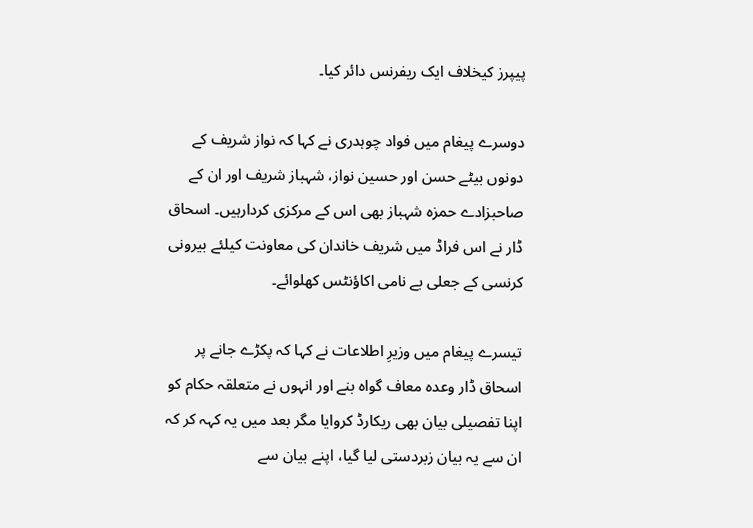پیپرز کیخلاف ایک ریفرنس دائر کیا۔

دوسرے پیغام میں فواد چوہدری نے کہا کہ نواز شریف کے دونوں بیٹے حسن اور حسین نواز، شہباز شریف اور ان کے صاحبزادے حمزہ شہباز بھی اس کے مرکزی کردارہیں۔ اسحاق ڈار نے اس فراڈ میں شریف خاندان کی معاونت کیلئے بیرونی کرنسی کے جعلی بے نامی اکاؤنٹس کھلوائے۔

تیسرے پیغام میں وزیرِ اطلاعات نے کہا کہ پکڑے جانے پر اسحاق ڈار وعدہ معاف گواہ بنے اور انہوں نے متعلقہ حکام کو اپنا تفصیلی بیان بھی ریکارڈ کروایا مگر بعد میں یہ کہہ کر کہ ان سے یہ بیان زبردستی لیا گیا، اپنے بیان سے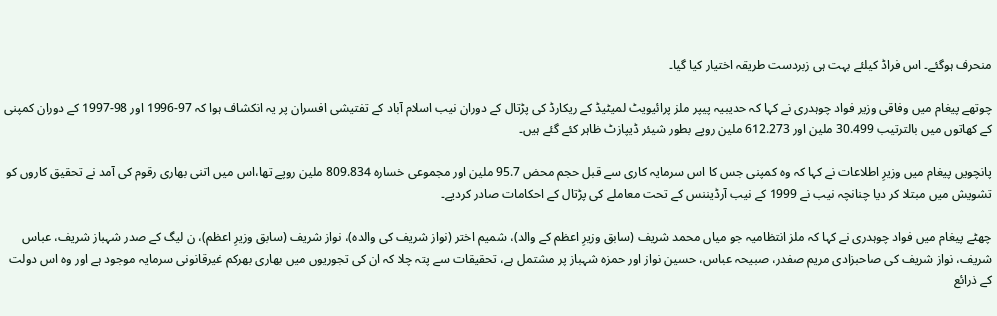منحرف ہوگئے۔ اس فراڈ کیلئے بہت ہی زبردست طریقہ اختیار کیا گیا۔

چوتھے پیغام میں وفاقی وزیر فواد چوہدری نے کہا کہ حدیبیہ پیپر ملز پرائیویٹ لمیٹیڈ کے ریکارڈ کی پڑتال کے دوران نیب اسلام آباد کے تفتیشی افسران پر یہ انکشاف ہوا کہ 97-1996 اور 98-1997 کے دوران کمپنی کے کھاتوں میں بالترتیب 30.499 ملین اور 612.273 ملین روپے بطور شیئر ڈیپازٹ ظاہر کئے گئے ہیں۔

پانچویں پیغام میں وزیرِ اطلاعات نے کہا کہ وہ کمپنی جس کا اس سرمایہ کاری سے قبل حجم محض 95.7 ملین اور مجموعی خسارہ 809.834 ملین روپے تھا،اس میں اتنی بھاری رقوم کی آمد نے تحقیق کاروں کو تشویش میں مبتلا کر دیا چنانچہ نیب نے 1999 کے نیب آرڈیننس کے تحت معاملے کی پڑتال کے احکامات صادر کردیے۔

چھٹے پیغام میں فواد چوہدری نے کہا کہ ملز انتظامیہ جو میاں محمد شریف (سابق وزیرِ اعظم کے والد)، شمیم اختر (نواز شریف کی والدہ)، نواز شریف (سابق وزیرِ اعظم)، ن لیگ کے صدر شہباز شریف، عباس شریف، نواز شریف کی صاحبزادی مریم صفدر، صبیحہ عباس، حسین نواز اور حمزہ شہباز پر مشتمل ہے، تحقیقات سے پتہ چلا کہ ان کی تجوریوں میں بھاری بھرکم غیرقانونی سرمایہ موجود ہے اور وہ اس دولت کے ذرائع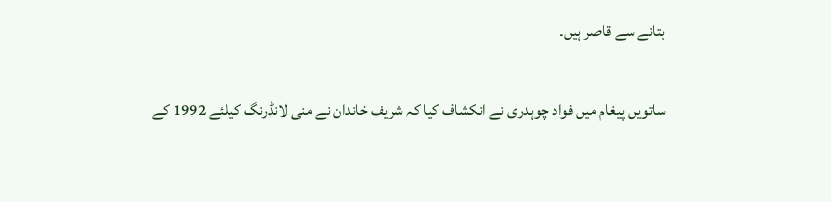بتانے سے قاصر ہیں۔

ساتویں پیغام میں فواد چوہدری نے انکشاف کیا کہ شریف خاندان نے منی لانڈرنگ کیلئے 1992 کے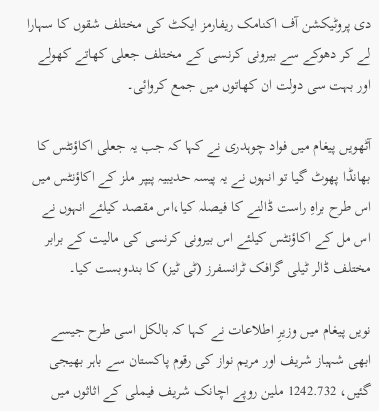دی پروٹیکشن آف اکنامک ریفارمز ایکٹ کی مختلف شقوں کا سہارا لے کر دھوکے سے بیرونی کرنسی کے مختلف جعلی کھاتے کھولے اور بہت سی دولت ان کھاتوں میں جمع کروائی۔

آٹھویں پیغام میں فواد چوہدری نے کہا کہ جب یہ جعلی اکاؤنٹس کا بھانڈا پھوٹ گیا تو انہوں نے یہ پیسہ حدیبیہ پیپر ملز کے اکاؤنٹس میں اس طرح براہِ راست ڈالنے کا فیصلہ کیا،اس مقصد کیلئے انہوں نے اس مل کے اکاؤنٹس کیلئے اس بیرونی کرنسی کی مالیت کے برابر مختلف ڈالر ٹیلی گرافک ٹرانسفرز (ٹی ٹیز) کا بندوبست کیا۔

نویں پیغام میں وزیرِ اطلاعات نے کہا کہ بالکل اسی طرح جیسے ابھی شہباز شریف اور مریم نواز کی رقوم پاکستان سے باہر بھیجی گئیں، 1242.732 ملین روپے اچانک شریف فیملی کے اثاثوں میں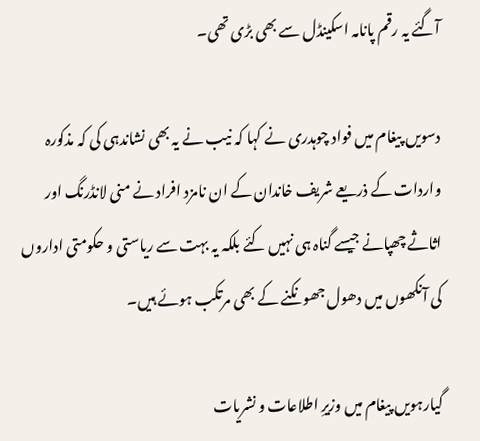آگئے یہ رقم پانامہ اسکینڈل سے بھی بڑی تھی۔

دسویں پیغام میں فواد چوہدری نے کہا کہ نیب نے یہ بھی نشاندہی کی کہ مذکورہ واردات کے ذریعے شریف خاندان کے ان نامزد افراد نے منی لانڈرنگ اور اثاثے چھپانے جیسے گناہ ہی نہیں کئے بلکہ یہ بہت سے ریاستی و حکومتی اداروں کی آنکھوں میں دھول جھونکنے کے بھی مرتکب ہوئے ہیں۔

گیارہویں پیغام میں وزیرِ اطلاعات و نشریات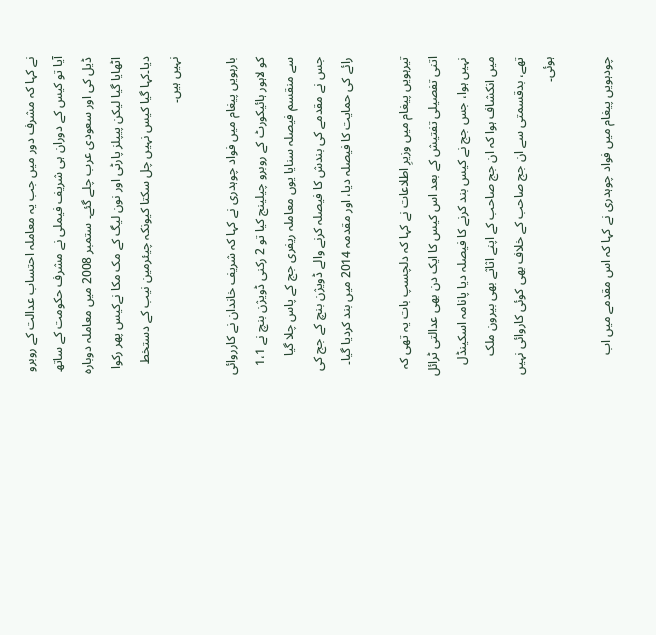نے کہا کہ مشرف دور میں جب یہ معاملہ احتساب عدالت کے روبرو آیا تو کیس کے دوران ہی شریف فیملی نے مشرف حکومت کے ساتھ ڈیل کی اور سعودی عرب چلے گئے۔ ستمبر 2008 میں معاملہ دوبارہ اٹھایا گیا لیکن پیپلز پارٹی اور نون لیگ کے مک مکا نےکیس پھر رکوا دیا۔کہا گیا کیس نہیں چل سکتا کیونکہ چیئرمین نیب کے دستخط نہیں ہیں۔

بارہویں پیغام میں فواد چوہدری نے کہا کہ شریف خاندان نے کارروائی کو لاہور ہائیکورٹ کے روبرو چیلینج کیا تو 2 رکنی ڈویژن بنچ نے 1،1 سے منقسم فیصلہ سنایا یوں معاملہ ریفری جج کے پاس چلا گیا جس نے مقدمے کی بندش کا فیصلہ کرنے والے ڈویژن بنچ کے جج کی رائے کی حمایت کا فیصلہ دیا، اور مقدمہ 2014 میں بند کردیا گیا۔

تیرہویں پیغام میں وزیرِ اطلاعات نے کہا کہ دلچسپ بات یہ تھی کہ اتنی تفصیلی تفتیش کے بعد اس کیس کا ایک دن بھی عدالتی ٹرائل نہیں ہوا، جس جج نے کیس بند کرنے کا فیصلہ دیا پانامہ اسکینڈل میں انکشاف ہوا کہ ان جج صاحب کے اپنے اثاثے بھی بیرون ملک تھے، بدقسمتی سے ان جج صاحب کے خلاف بھی کوئی کاروائی نہیں ہوئی۔

چودہویں پیغام میں فواد چوہدری نے کہا کہ اس مقدمے میں اب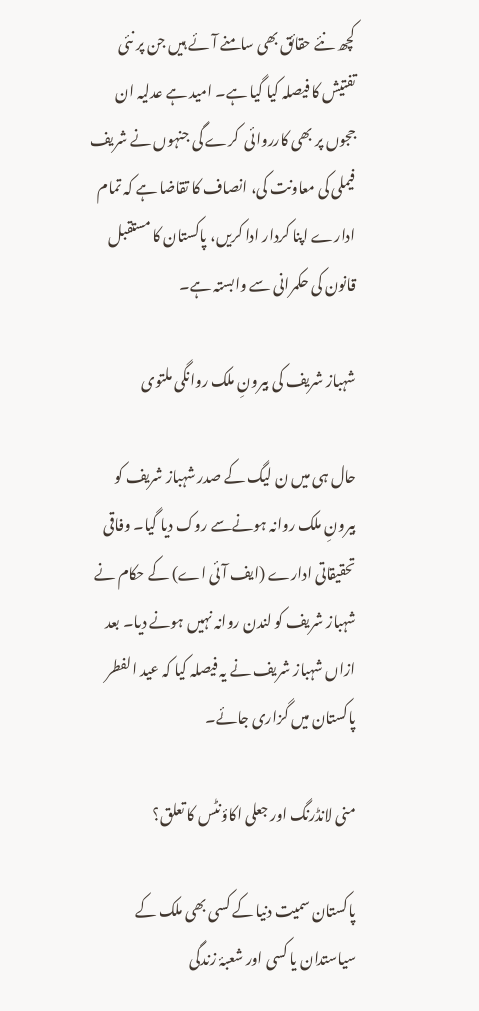کچھ نئے حقائق بھی سامنے آئے ہیں جن پر نئی تفتیش کا فیصلہ کیا گیا ہے۔ امید ہے عدلیہ ان ججوں پر بھی کارروائی  کرے گی جنہوں نے شریف فیملی کی معاونت کی، انصاف کا تقاضا ہے کہ تمام ادارے اپنا کردار ادا کریں، پاکستان کا مستقبل قانون کی حکمرانی سے وابستہ ہے۔

شہباز شریف کی بیرونِ ملک روانگی ملتوی

حال ہی میں ن لیگ کے صدر شہباز شریف کو بیرونِ ملک روانہ ہونےسے روک دیا گیا۔ وفاقی تحقیقاتی ادارے (ایف آئی اے) کے حکام نے شہباز شریف کو لندن روانہ نہیں ہونے دیا۔ بعد ازاں شہباز شریف نے یہ فیصلہ کیا کہ عید الفطر پاکستان میں گزاری جائے۔

منی لانڈرنگ اور جعلی اکاؤنٹس کا تعلق؟

پاکستان سمیت دنیا کے کسی بھی ملک کے سیاستدان یا کسی اور شعبۂ زندگی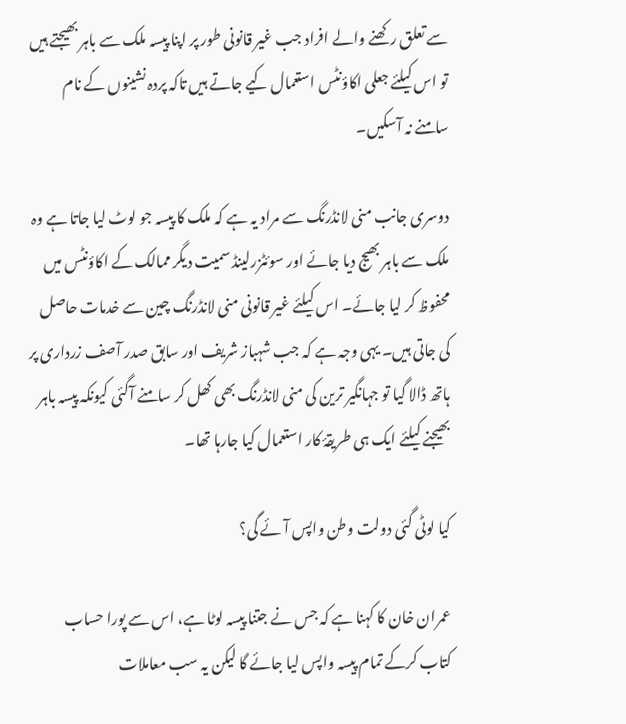سے تعلق رکھنے والے افراد جب غیر قانونی طور پر اپنا پیسہ ملک سے باہر بھیجتے ہیں تو اس کیلئے جعلی اکاؤنٹس استعمال کیے جاتے ہیں تاکہ پردہ نشینوں کے نام سامنے نہ آسکیں۔

دوسری جانب منی لانڈرنگ سے مراد یہ ہے کہ ملک کا پیسہ جو لوٹ لیا جاتا ہے وہ ملک سے باہر بھیج دیا جائے اور سوئٹزرلینڈ سمیت دیگر ممالک کے اکاؤنٹس میں محفوظ کر لیا جائے۔ اس کیلئے غیر قانونی منی لانڈرنگ چین سے خدمات حاصل کی جاتی ہیں۔ یہی وجہ ہے کہ جب شہباز شریف اور سابق صدر آصف زرداری پر ہاتھ ڈالا گیا تو جہانگیر ترین کی منی لانڈرنگ بھی کھل کر سامنے آگئی کیونکہ پیسہ باہر بھیجنے کیلئے ایک ہی طریقۂ کار استعمال کیا جارہا تھا۔

کیا لوٹی گئی دولت وطن واپس آئے گی؟

عمران خان کا کہنا ہے کہ جس نے جتنا پیسہ لوٹا ہے، اس سے پورا حساب کتاب کرکے تمام پیسہ واپس لیا جائے گا لیکن یہ سب معاملات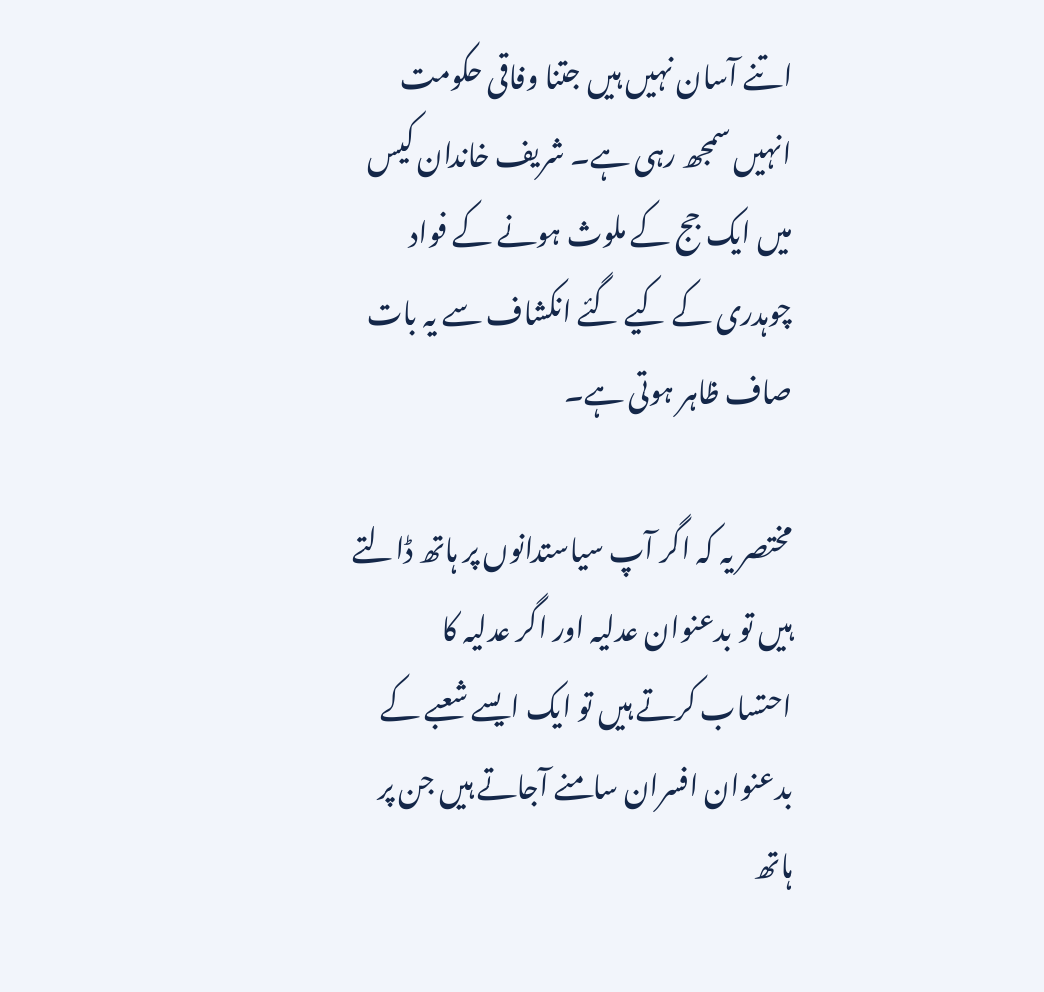اتنے آسان نہیں ہیں جتنا وفاقی حکومت انہیں سمجھ رہی ہے۔ شریف خاندان کیس میں ایک جج کے ملوث ہونے کے فواد چوہدری کے کیے گئے انکشاف سے یہ بات صاف ظاہر ہوتی ہے۔

مختصر یہ کہ اگر آپ سیاستدانوں پر ہاتھ ڈالتے ہیں تو بدعنوان عدلیہ اور اگر عدلیہ کا احتساب کرتے ہیں تو ایک ایسے شعبے کے بدعنوان افسران سامنے آجاتے ہیں جن پر ہاتھ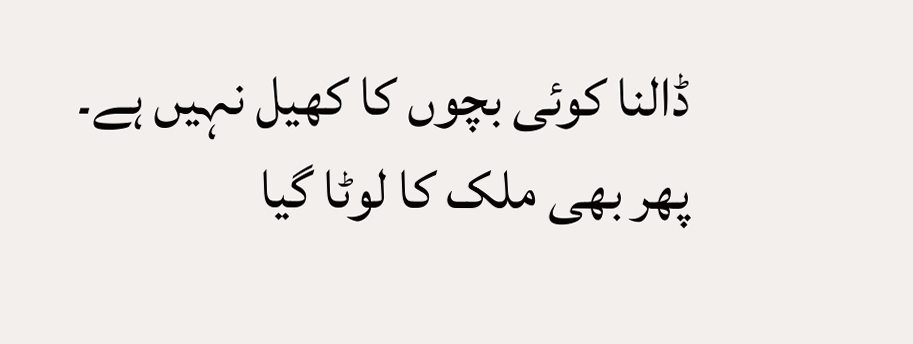ڈالنا کوئی بچوں کا کھیل نہیں ہے۔ پھر بھی ملک کا لوٹا گیا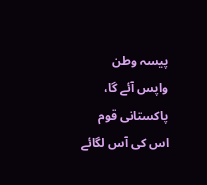پیسہ وطن واپس آئے گا، پاکستانی قوم اس کی آس لگائے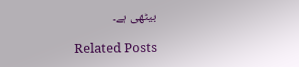بیٹھی ہے۔

Related Posts